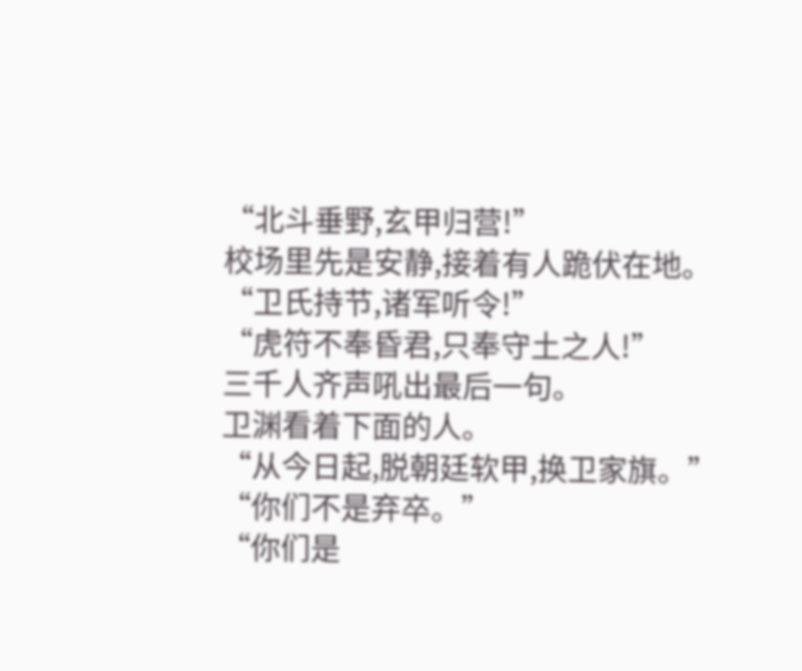“北斗垂野,玄甲归营!”
校场里先是安静,接着有人跪伏在地。
“卫氏持节,诸军听令!”
“虎符不奉昏君,只奉守土之人!”
三千人齐声吼出最后一句。
卫渊看着下面的人。
“从今日起,脱朝廷软甲,换卫家旗。”
“你们不是弃卒。”
“你们是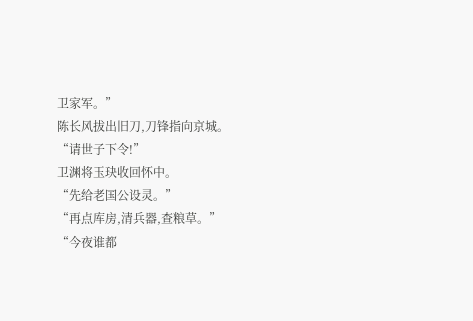卫家军。”
陈长风拔出旧刀,刀锋指向京城。
“请世子下令!”
卫渊将玉玦收回怀中。
“先给老国公设灵。”
“再点库房,清兵器,查粮草。”
“今夜谁都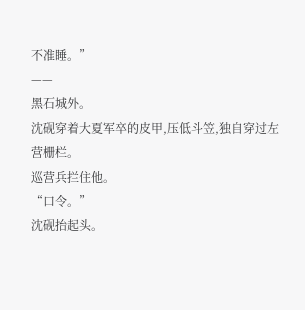不准睡。”
——
黑石城外。
沈砚穿着大夏军卒的皮甲,压低斗笠,独自穿过左营栅栏。
巡营兵拦住他。
“口令。”
沈砚抬起头。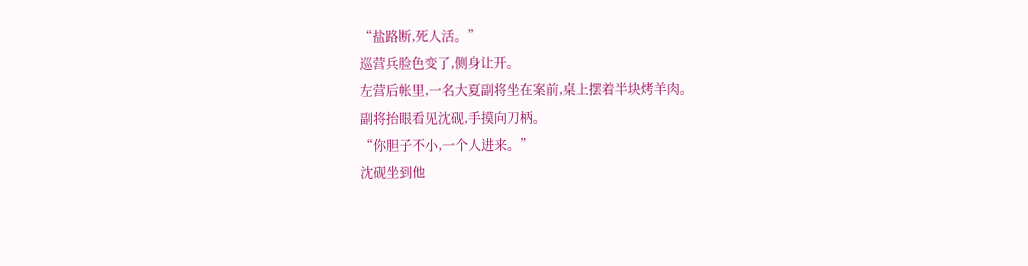“盐路断,死人活。”
巡营兵脸色变了,侧身让开。
左营后帐里,一名大夏副将坐在案前,桌上摆着半块烤羊肉。
副将抬眼看见沈砚,手摸向刀柄。
“你胆子不小,一个人进来。”
沈砚坐到他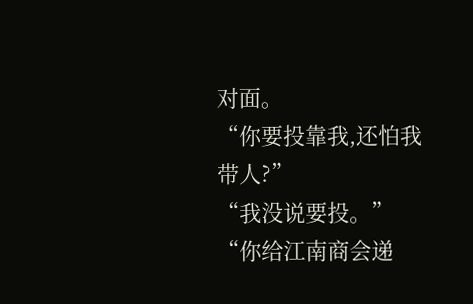对面。
“你要投靠我,还怕我带人?”
“我没说要投。”
“你给江南商会递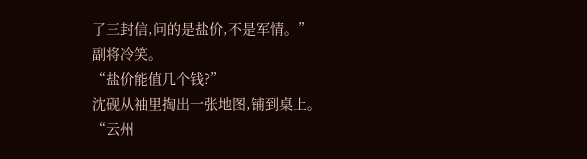了三封信,问的是盐价,不是军情。”
副将冷笑。
“盐价能值几个钱?”
沈砚从袖里掏出一张地图,铺到桌上。
“云州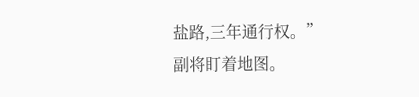盐路,三年通行权。”
副将盯着地图。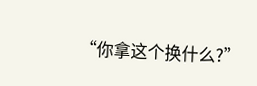“你拿这个换什么?”